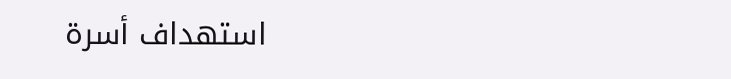استهداف أسرة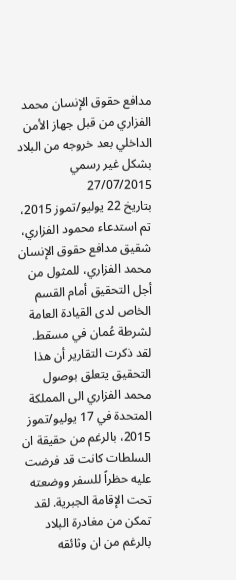مدافع حقوق الإنسان محمد الفزاري من قبل جهاز الأمن الداخلي بعد خروجه من البلاد بشكل غير رسمي
27/07/2015
بتاريخ 22 يوليو/تموز 2015، تم استدعاء محمود الفزاري، شقيق مدافع حقوق الإنسان محمد الفزاري، للمثول من أجل التحقيق أمام القسم الخاص لدى القيادة العامة لشرطة عُمان في مسقط. لقد ذكرت التقارير أن هذا التحقيق يتعلق بوصول محمد الفزاري الى المملكة المتحدة في 17 يوليو/تموز 2015، بالرغم من حقيقة ان السلطات كانت قد فرضت عليه حظراً للسفر ووضعته تحت الإقامة الجبرية. لقد تمكن من مغادرة البلاد بالرغم من ان وثائقه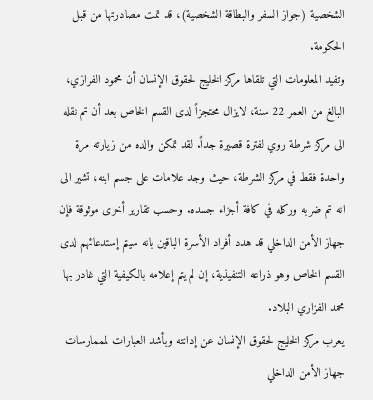الشخصية (جواز السفر والبطاقة الشخصية)، قد تمت مصادرتها من قبل الحكومة.
وتفيد المعلومات التي تلقاها مركز الخليج لحقوق الإنسان أن محمود الفرازي، البالغ من العمر 22 سنة، لايزال محتجزاً لدى القسم الخاص بعد أن تم نقله الى مركز شرطة روي لفترة قصيرة جداً. لقد تمكن والده من زيارته مرة واحدة فقط في مركز الشرطة، حيث وجد علامات على جسم ابنه، تشير الى انه تم ضربه وركله في كافة أجزاء جسده. وحسب تقارير أخرى موثوقة فإن جهاز الأمن الداخلي قد هدد أفراد الأسرة الباقين بانه سيتم إستدعائهم لدى القسم الخاص وهو ذراعه التنفيذية، إن لم يتم إعلامه بالكيفية التي غادر بها محمد الفزاري البلاد.
يعرب مركز الخليج لحقوق الإنسان عن إدانته وبأشد العبارات لمممارسات جهاز الأمن الداخلي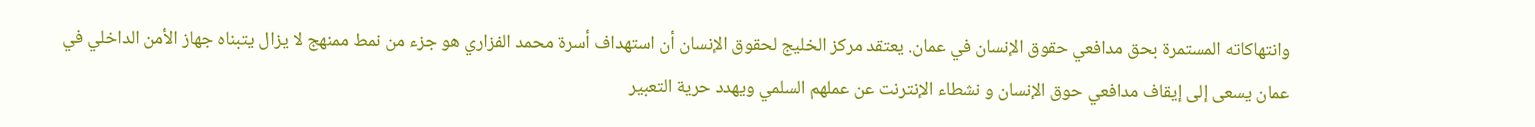وانتهاكاته المستمرة بحق مدافعي حقوق الإنسان في عمان. يعتقد مركز الخليج لحقوق الإنسان أن استهداف أسرة محمد الفزاري هو جزء من نمط ممنهج لا يزال يتبناه جهاز الأمن الداخلي في عمان يسعى إلى إيقاف مدافعي حوق الإنسان و نشطاء الإنترنت عن عملهم السلمي ويهدد حرية التعبير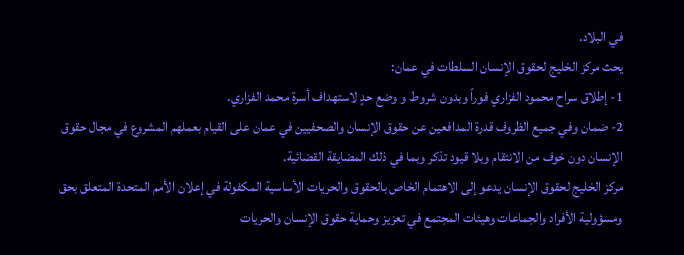في البلاد.
يحث مركز الخليج لحقوق الإنسان السلطات في عمان:
1- إطلاق سراح محمود الفزاري فوراً وبدون شروط و وضع حدٍ لاستهداف أسرة محمد الفزاري.
2- ضمان وفي جميع الظروف قدرة المدافعين عن حقوق الإنسان والصحفيين في عمان على القيام بعملهم المشروع في مجال حقوق الإنسان دون خوف من الانتقام وبلا قيود تذكر وبما في ذلك المضايقة القضائية.
مركز الخليج لحقوق الإنسان يدعو إلى الاهتمام الخاص بالحقوق والحريات الأساسية المكفولة في إعلان الأمم المتحدة المتعلق بحق ومسؤولية الأفراد والجماعات وهيئات المجتمع في تعزيز وحماية حقوق الإنسان والحريات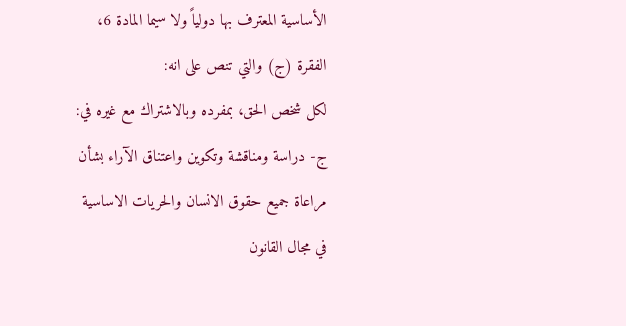الأساسية المعترف بها دولياً ولا سيما المادة 6، الفقرة (ج) والتي تنص على انه:
لكل شخص الحق، بمفرده وبالاشتراك مع غيره في:
ج- دراسة ومناقشة وتكوين واعتناق الآراء بشأن مراعاة جميع حقوق الانسان والحريات الاساسية في مجال القانون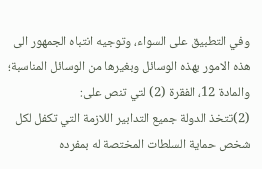وفي التطبيق على السواء، وتوجيه انتباه الجمهور الى هذه الامور بهذه الوسائل وبغيرها من الوسائل المناسبة؛
والمادة 12، الفقرة (2) لتي تنص على:
(2)تتخذ الدولة جميع التدابير اللازمة التي تكفل لكل شخص حماية السلطات المختصة له بمفرده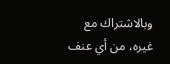وبالاشتراك مع غيره، من أي عنف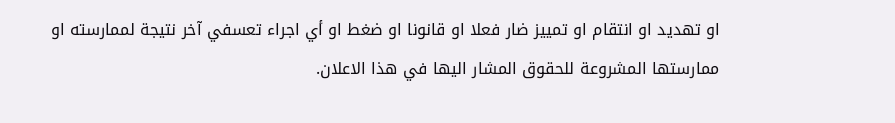او تهديد او انتقام او تمييز ضار فعلا او قانونا او ضغط او أي اجراء تعسفي آخر نتيجة لممارسته او ممارستها المشروعة للحقوق المشار اليها في هذا الاعلان.